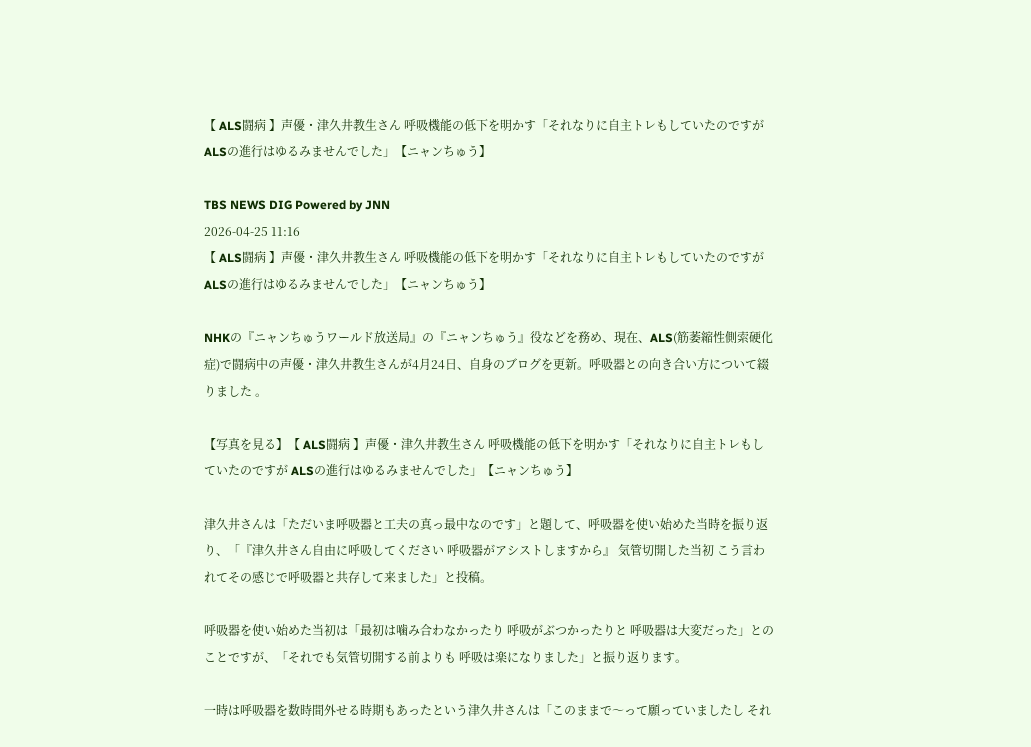【 ALS闘病 】声優・津久井教生さん 呼吸機能の低下を明かす「それなりに自主トレもしていたのですが ALSの進行はゆるみませんでした」【ニャンちゅう】

TBS NEWS DIG Powered by JNN
2026-04-25 11:16
【 ALS闘病 】声優・津久井教生さん 呼吸機能の低下を明かす「それなりに自主トレもしていたのですが ALSの進行はゆるみませんでした」【ニャンちゅう】

NHKの『ニャンちゅうワールド放送局』の『ニャンちゅう』役などを務め、現在、ALS(筋萎縮性側索硬化症)で闘病中の声優・津久井教生さんが4月24日、自身のブログを更新。呼吸器との向き合い方について綴りました 。

【写真を見る】【 ALS闘病 】声優・津久井教生さん 呼吸機能の低下を明かす「それなりに自主トレもしていたのですが ALSの進行はゆるみませんでした」【ニャンちゅう】

津久井さんは「ただいま呼吸器と工夫の真っ最中なのです」と題して、呼吸器を使い始めた当時を振り返り、「『津久井さん自由に呼吸してください 呼吸器がアシストしますから』 気管切開した当初 こう言われてその感じで呼吸器と共存して来ました」と投稿。

呼吸器を使い始めた当初は「最初は噛み合わなかったり 呼吸がぶつかったりと 呼吸器は大変だった」とのことですが、「それでも気管切開する前よりも 呼吸は楽になりました」と振り返ります。

一時は呼吸器を数時間外せる時期もあったという津久井さんは「このままで〜って願っていましたし それ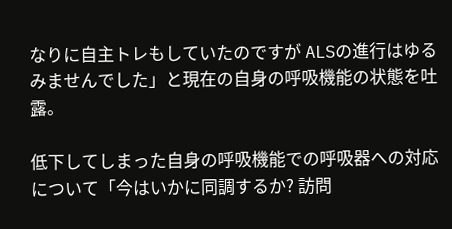なりに自主トレもしていたのですが ALSの進行はゆるみませんでした」と現在の自身の呼吸機能の状態を吐露。

低下してしまった自身の呼吸機能での呼吸器への対応について「今はいかに同調するか? 訪問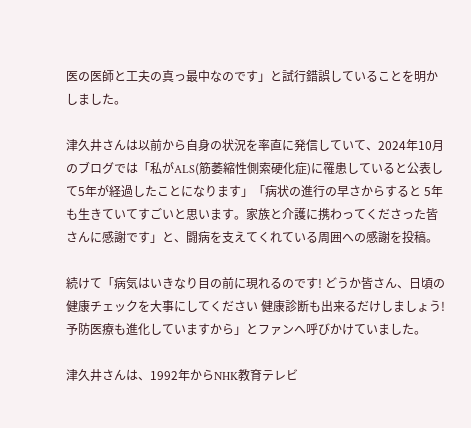医の医師と工夫の真っ最中なのです」と試行錯誤していることを明かしました。

津久井さんは以前から自身の状況を率直に発信していて、2024年10月のブログでは「私がALS(筋萎縮性側索硬化症)に罹患していると公表して5年が経過したことになります」「病状の進行の早さからすると 5年も生きていてすごいと思います。家族と介護に携わってくださった皆さんに感謝です」と、闘病を支えてくれている周囲への感謝を投稿。

続けて「病気はいきなり目の前に現れるのです! どうか皆さん、日頃の健康チェックを大事にしてください 健康診断も出来るだけしましょう!予防医療も進化していますから」とファンへ呼びかけていました。

津久井さんは、1992年からNHK教育テレビ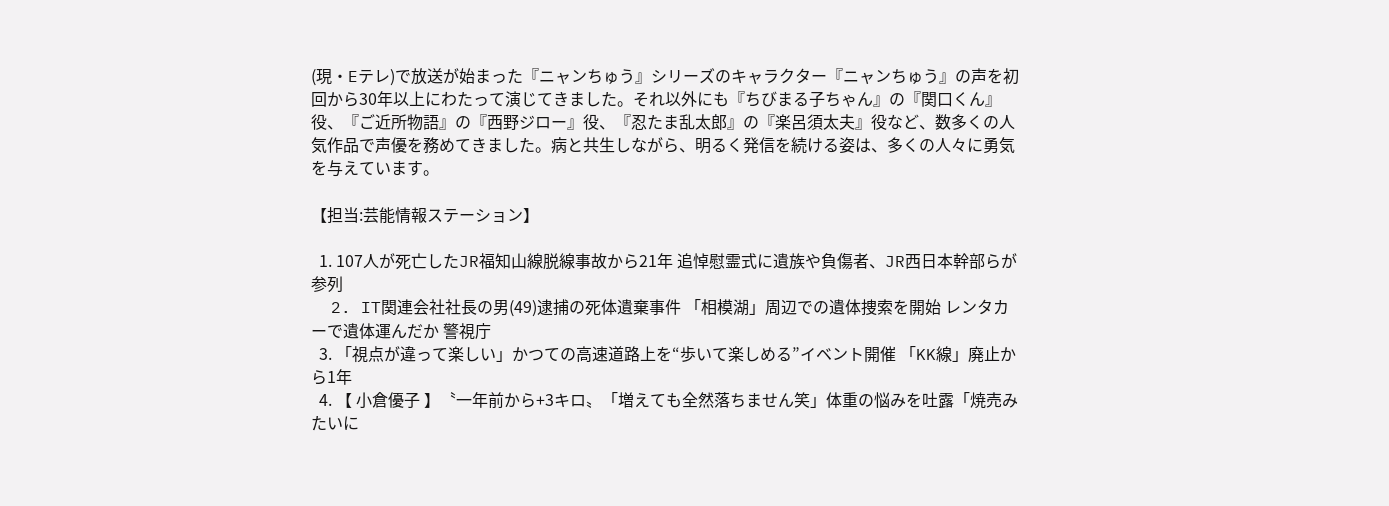(現・Eテレ)で放送が始まった『ニャンちゅう』シリーズのキャラクター『ニャンちゅう』の声を初回から30年以上にわたって演じてきました。それ以外にも『ちびまる子ちゃん』の『関口くん』役、『ご近所物語』の『西野ジロー』役、『忍たま乱太郎』の『楽呂須太夫』役など、数多くの人気作品で声優を務めてきました。病と共生しながら、明るく発信を続ける姿は、多くの人々に勇気を与えています。

【担当:芸能情報ステーション】

  1. 107人が死亡したJR福知山線脱線事故から21年 追悼慰霊式に遺族や負傷者、JR西日本幹部らが参列
  2. IT関連会社社長の男(49)逮捕の死体遺棄事件 「相模湖」周辺での遺体捜索を開始 レンタカーで遺体運んだか 警視庁
  3. 「視点が違って楽しい」かつての高速道路上を“歩いて楽しめる”イベント開催 「KK線」廃止から1年
  4. 【 小倉優子 】〝一年前から+3キロ〟「増えても全然落ちません笑」体重の悩みを吐露「焼売みたいに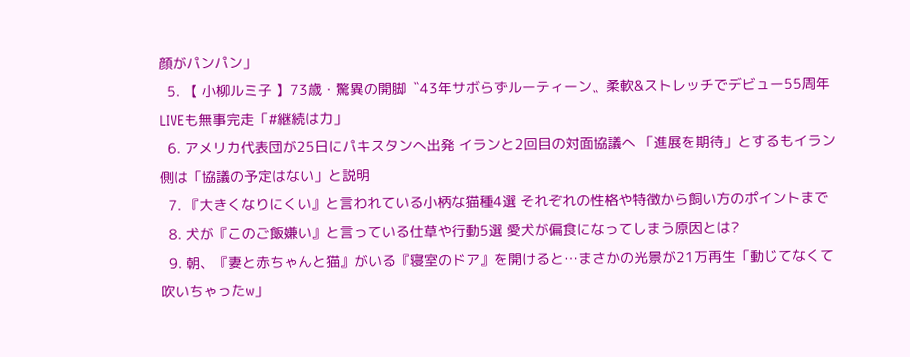顔がパンパン」
  5. 【 小柳ルミ子 】73歳・驚異の開脚〝43年サボらずルーティーン〟柔軟&ストレッチでデビュー55周年LIVEも無事完走「#継続は力」
  6. アメリカ代表団が25日にパキスタンへ出発 イランと2回目の対面協議へ 「進展を期待」とするもイラン側は「協議の予定はない」と説明
  7. 『大きくなりにくい』と言われている小柄な猫種4選 それぞれの性格や特徴から飼い方のポイントまで
  8. 犬が『このご飯嫌い』と言っている仕草や行動5選 愛犬が偏食になってしまう原因とは?
  9. 朝、『妻と赤ちゃんと猫』がいる『寝室のドア』を開けると…まさかの光景が21万再生「動じてなくて吹いちゃったw」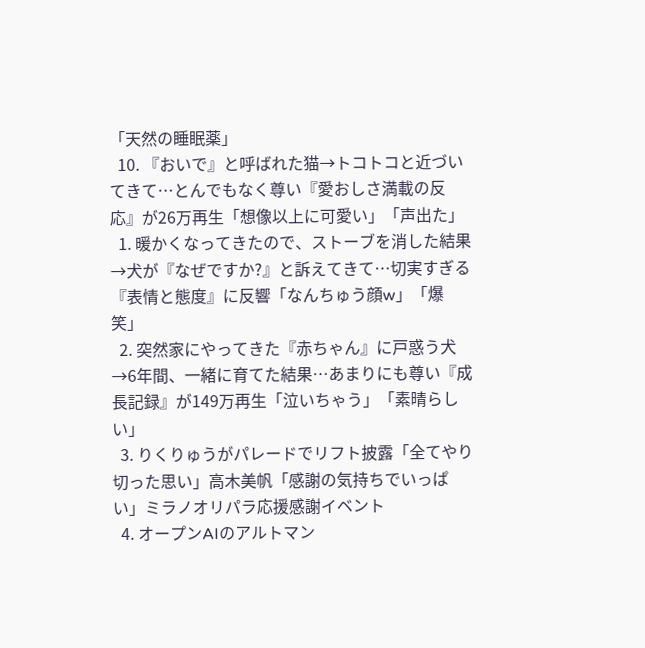「天然の睡眠薬」
  10. 『おいで』と呼ばれた猫→トコトコと近づいてきて…とんでもなく尊い『愛おしさ満載の反応』が26万再生「想像以上に可愛い」「声出た」
  1. 暖かくなってきたので、ストーブを消した結果→犬が『なぜですか?』と訴えてきて…切実すぎる『表情と態度』に反響「なんちゅう顔w」「爆笑」
  2. 突然家にやってきた『赤ちゃん』に戸惑う犬→6年間、一緒に育てた結果…あまりにも尊い『成長記録』が149万再生「泣いちゃう」「素晴らしい」
  3. りくりゅうがパレードでリフト披露「全てやり切った思い」高木美帆「感謝の気持ちでいっぱい」ミラノオリパラ応援感謝イベント
  4. オープンAIのアルトマン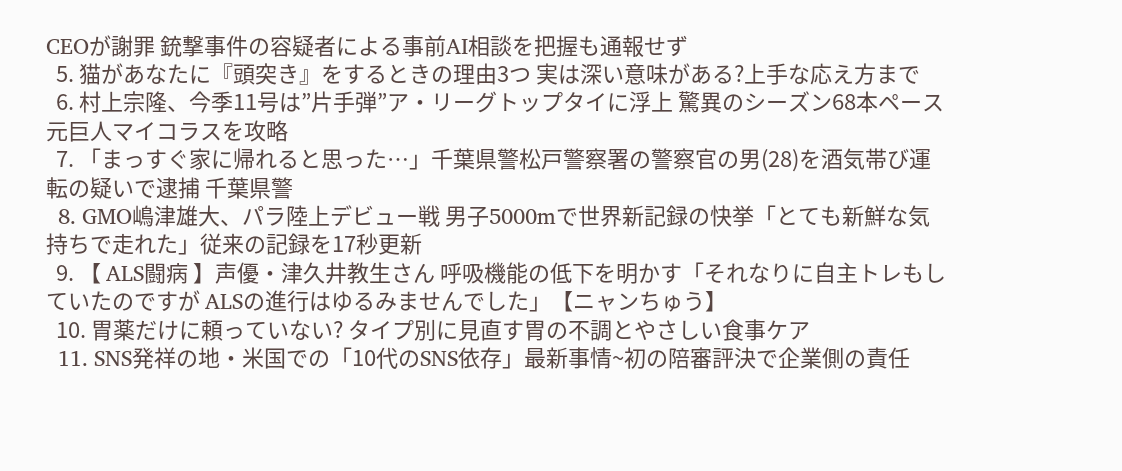CEOが謝罪 銃撃事件の容疑者による事前AI相談を把握も通報せず
  5. 猫があなたに『頭突き』をするときの理由3つ 実は深い意味がある?上手な応え方まで
  6. 村上宗隆、今季11号は”片手弾”ア・リーグトップタイに浮上 驚異のシーズン68本ペース 元巨人マイコラスを攻略
  7. 「まっすぐ家に帰れると思った…」千葉県警松戸警察署の警察官の男(28)を酒気帯び運転の疑いで逮捕 千葉県警
  8. GMO嶋津雄大、パラ陸上デビュー戦 男子5000mで世界新記録の快挙「とても新鮮な気持ちで走れた」従来の記録を17秒更新
  9. 【 ALS闘病 】声優・津久井教生さん 呼吸機能の低下を明かす「それなりに自主トレもしていたのですが ALSの進行はゆるみませんでした」【ニャンちゅう】
  10. 胃薬だけに頼っていない? タイプ別に見直す胃の不調とやさしい食事ケア
  11. SNS発祥の地・米国での「10代のSNS依存」最新事情~初の陪審評決で企業側の責任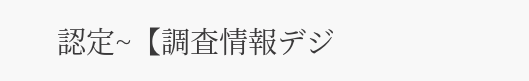認定~【調査情報デジ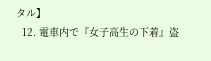タル】
  12. 電車内で『女子高生の下着』盗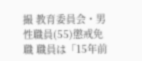撮 教育委員会・男性職員(55)懲戒免職 職員は「15年前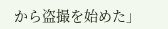から盗撮を始めた」